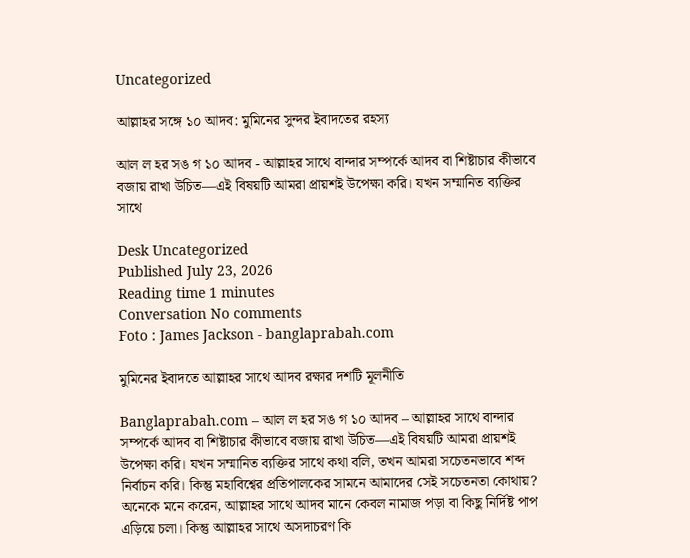Uncategorized

আল্লাহর সঙ্গে ১০ আদব: মুমিনের সুন্দর ইবাদতের রহস্য

আল ল হর সঙ গ ১০ আদব - আল্লাহর সাথে বান্দার সম্পর্কে আদব বা শিষ্টাচার কীভাবে বজায় রাখা উচিত—এই বিষয়টি আমরা প্রায়শই উপেক্ষা করি। যখন সম্মানিত ব্যক্তির সাথে

Desk Uncategorized
Published July 23, 2026
Reading time 1 minutes
Conversation No comments
Foto : James Jackson - banglaprabah.com

মুমিনের ইবাদতে আল্লাহর সাথে আদব রক্ষার দশটি মূলনীতি

Banglaprabah.com – আল ল হর সঙ গ ১০ আদব – আল্লাহর সাথে বান্দার সম্পর্কে আদব বা শিষ্টাচার কীভাবে বজায় রাখা উচিত—এই বিষয়টি আমরা প্রায়শই উপেক্ষা করি। যখন সম্মানিত ব্যক্তির সাথে কথা বলি, তখন আমরা সচেতনভাবে শব্দ নির্বাচন করি। কিন্তু মহাবিশ্বের প্রতিপালকের সামনে আমাদের সেই সচেতনতা কোথায়? অনেকে মনে করেন, আল্লাহর সাথে আদব মানে কেবল নামাজ পড়া বা কিছু নির্দিষ্ট পাপ এড়িয়ে চলা। কিন্তু আল্লাহর সাথে অসদাচরণ কি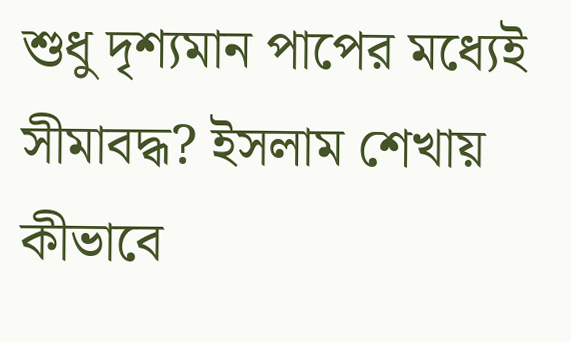শুধু দৃশ্যমান পাপের মধ্যেই সীমাবদ্ধ? ইসলাম শেখায় কীভাবে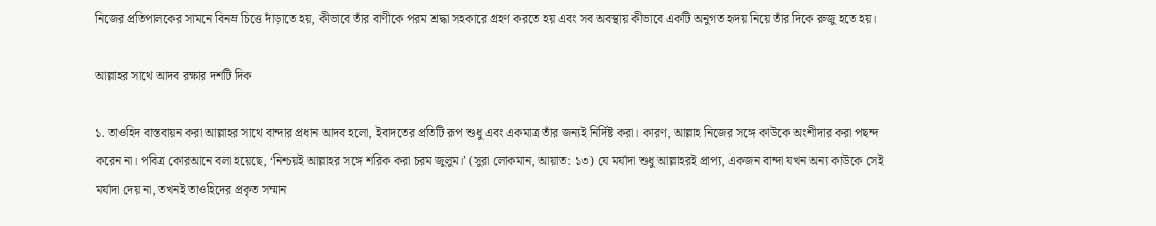নিজের প্রতিপালকের সামনে বিনম্র চিত্তে দাঁড়াতে হয়, কীভাবে তাঁর বাণীকে পরম শ্রদ্ধা সহকারে গ্রহণ করতে হয় এবং সব অবস্থায় কীভাবে একটি অনুগত হৃদয় নিয়ে তাঁর দিকে রুজু হতে হয়।

আল্লাহর সাথে আদব রক্ষার দশটি দিক

১. তাওহিদ বাস্তবায়ন করা আল্লাহর সাথে বান্দার প্রধান আদব হলো, ইবাদতের প্রতিটি রূপ শুধু এবং একমাত্র তাঁর জন্যই নির্দিষ্ট করা। কারণ, আল্লাহ নিজের সঙ্গে কাউকে অংশীদার করা পছন্দ করেন না। পবিত্র কোরআনে বলা হয়েছে, ‘নিশ্চয়ই আল্লাহর সঙ্গে শরিক করা চরম জুলুম।’ (সুরা লোকমান, আয়াত: ১৩) যে মর্যাদা শুধু আল্লাহরই প্রাপ্য, একজন বান্দা যখন অন্য কাউকে সেই মর্যাদা দেয় না, তখনই তাওহিদের প্রকৃত সম্মান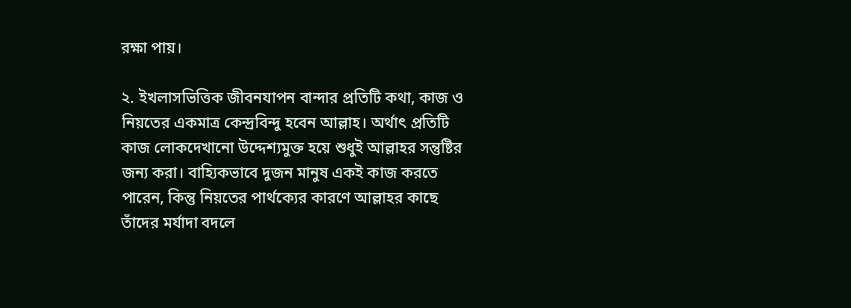রক্ষা পায়।

২. ইখলাসভিত্তিক জীবনযাপন বান্দার প্রতিটি কথা, কাজ ও নিয়তের একমাত্র কেন্দ্রবিন্দু হবেন আল্লাহ। অর্থাৎ প্রতিটি কাজ লোকদেখানো উদ্দেশ্যমুক্ত হয়ে শুধুই আল্লাহর সন্তুষ্টির জন্য করা। বাহ্যিকভাবে দুজন মানুষ একই কাজ করতে পারেন, কিন্তু নিয়তের পার্থক্যের কারণে আল্লাহর কাছে তাঁদের মর্যাদা বদলে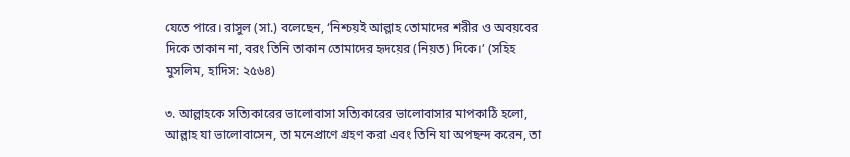যেতে পারে। রাসুল (সা.) বলেছেন, ‘নিশ্চয়ই আল্লাহ তোমাদের শরীর ও অবয়বের দিকে তাকান না, বরং তিনি তাকান তোমাদের হৃদয়ের (নিয়ত) দিকে।’ (সহিহ মুসলিম, হাদিস: ২৫৬৪)

৩. আল্লাহকে সত্যিকারের ভালোবাসা সত্যিকারের ভালোবাসার মাপকাঠি হলো, আল্লাহ যা ভালোবাসেন, তা মনেপ্রাণে গ্রহণ করা এবং তিনি যা অপছন্দ করেন, তা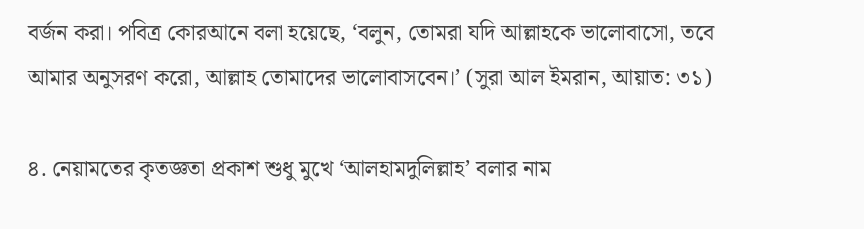বর্জন করা। পবিত্র কোরআনে বলা হয়েছে, ‘বলুন, তোমরা যদি আল্লাহকে ভালোবাসো, তবে আমার অনুসরণ করো, আল্লাহ তোমাদের ভালোবাসবেন।’ (সুরা আল ইমরান, আয়াত: ৩১)

৪. নেয়ামতের কৃতজ্ঞতা প্রকাশ শুধু মুখে ‘আলহামদুলিল্লাহ’ বলার নাম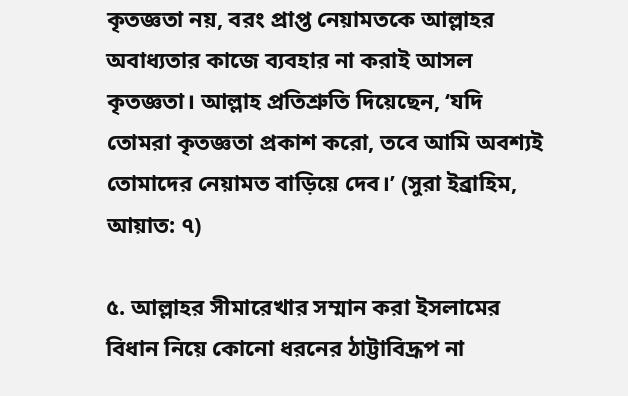কৃতজ্ঞতা নয়, বরং প্রাপ্ত নেয়ামতকে আল্লাহর অবাধ্যতার কাজে ব্যবহার না করাই আসল কৃতজ্ঞতা। আল্লাহ প্রতিশ্রুতি দিয়েছেন, ‘যদি তোমরা কৃতজ্ঞতা প্রকাশ করো, তবে আমি অবশ্যই তোমাদের নেয়ামত বাড়িয়ে দেব।’ (সুরা ইব্রাহিম, আয়াত: ৭)

৫. আল্লাহর সীমারেখার সম্মান করা ইসলামের বিধান নিয়ে কোনো ধরনের ঠাট্টাবিদ্রূপ না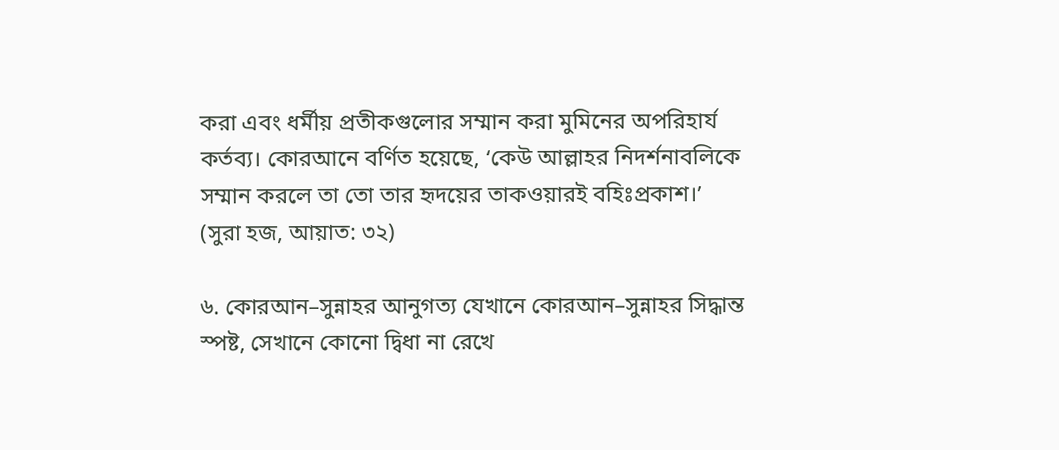করা এবং ধর্মীয় প্রতীকগুলোর সম্মান করা মুমিনের অপরিহার্য কর্তব্য। কোরআনে বর্ণিত হয়েছে, ‘কেউ আল্লাহর নিদর্শনাবলিকে সম্মান করলে তা তো তার হৃদয়ের তাকওয়ারই বহিঃপ্রকাশ।’ (সুরা হজ, আয়াত: ৩২)

৬. কোরআন–সুন্নাহর আনুগত্য যেখানে কোরআন–সুন্নাহর সিদ্ধান্ত স্পষ্ট, সেখানে কোনো দ্বিধা না রেখে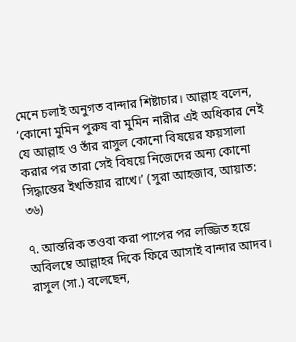মেনে চলাই অনুগত বান্দার শিষ্টাচার। আল্লাহ বলেন, ‘কোনো মুমিন পুরুষ বা মুমিন নারীর এই অধিকার নেই যে আল্লাহ ও তাঁর রাসুল কোনো বিষয়ের ফয়সালা করার পর তারা সেই বিষয়ে নিজেদের অন্য কোনো সিদ্ধান্তের ইখতিয়ার রাখে।’ (সুরা আহজাব, আয়াত: ৩৬)

৭. আন্তরিক তওবা করা পাপের পর লজ্জিত হয়ে অবিলম্বে আল্লাহর দিকে ফিরে আসাই বান্দার আদব। রাসুল (সা.) বলেছেন,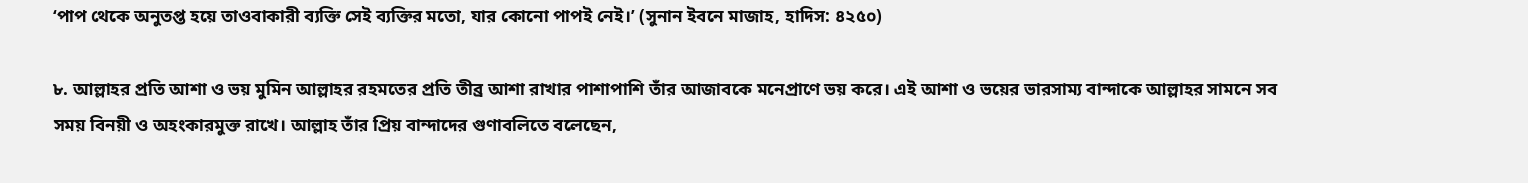‘পাপ থেকে অনুতপ্ত হয়ে তাওবাকারী ব্যক্তি সেই ব্যক্তির মতো, যার কোনো পাপই নেই।’ (সুনান ইবনে মাজাহ, হাদিস: ৪২৫০)

৮. আল্লাহর প্রতি আশা ও ভয় মুমিন আল্লাহর রহমতের প্রতি তীব্র আশা রাখার পাশাপাশি তাঁর আজাবকে মনেপ্রাণে ভয় করে। এই আশা ও ভয়ের ভারসাম্য বান্দাকে আল্লাহর সামনে সব সময় বিনয়ী ও অহংকারমুক্ত রাখে। আল্লাহ তাঁর প্রিয় বান্দাদের গুণাবলিতে বলেছেন,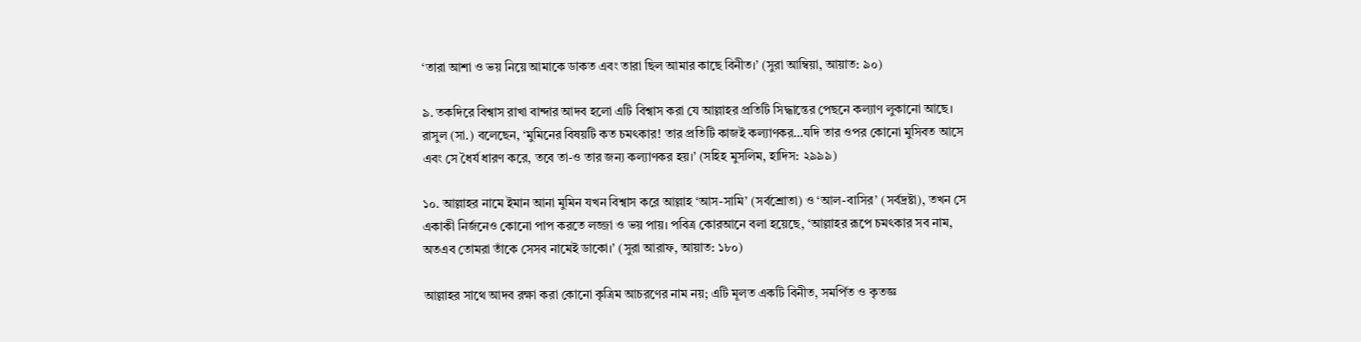‘তারা আশা ও ভয় নিয়ে আমাকে ডাকত এবং তারা ছিল আমার কাছে বিনীত।’ (সুরা আম্বিয়া, আয়াত: ৯০)

৯. তকদিরে বিশ্বাস রাখা বান্দার আদব হলো এটি বিশ্বাস করা যে আল্লাহর প্রতিটি সিদ্ধান্তের পেছনে কল্যাণ লুকানো আছে। রাসুল (সা.) বলেছেন, ‘মুমিনের বিষয়টি কত চমৎকার! তার প্রতিটি কাজই কল্যাণকর…যদি তার ওপর কোনো মুসিবত আসে এবং সে ধৈর্য ধারণ করে, তবে তা-ও তার জন্য কল্যাণকর হয়।’ (সহিহ মুসলিম, হাদিস: ২৯৯৯)

১০. আল্লাহর নামে ইমান আনা মুমিন যখন বিশ্বাস করে আল্লাহ ‘আস-সামি’ (সর্বশ্রোতা) ও ‘আল-বাসির’ (সর্বদ্রষ্টা), তখন সে একাকী নির্জনেও কোনো পাপ করতে লজ্জা ও ভয় পায়। পবিত্র কোরআনে বলা হয়েছে, ‘আল্লাহর রূপে চমৎকার সব নাম, অতএব তোমরা তাঁকে সেসব নামেই ডাকো।’ (সুরা আরাফ, আয়াত: ১৮০)

আল্লাহর সাথে আদব রক্ষা করা কোনো কৃত্রিম আচরণের নাম নয়; এটি মূলত একটি বিনীত, সমর্পিত ও কৃতজ্ঞ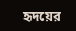হৃদয়ের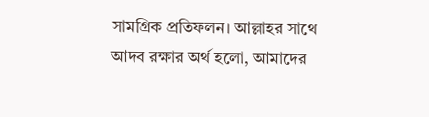সামগ্রিক প্রতিফলন। আল্লাহর সাথে আদব রক্ষার অর্থ হলো, আমাদের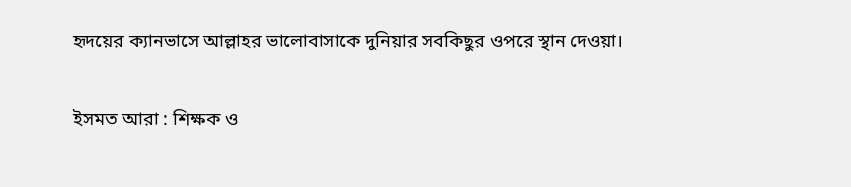হৃদয়ের ক্যানভাসে আল্লাহর ভালোবাসাকে দুনিয়ার সবকিছুর ওপরে স্থান দেওয়া।

ইসমত আরা : শিক্ষক ও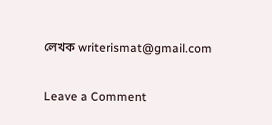লেখক writerismat@gmail.com

Leave a Comment